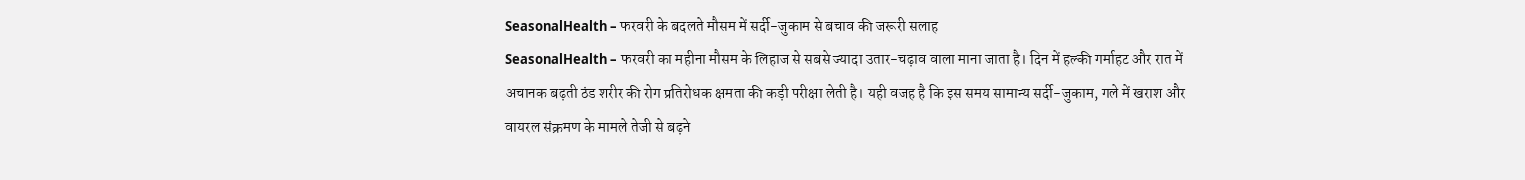SeasonalHealth – फरवरी के बदलते मौसम में सर्दी-जुकाम से बचाव की जरूरी सलाह
SeasonalHealth – फरवरी का महीना मौसम के लिहाज से सबसे ज्यादा उतार-चढ़ाव वाला माना जाता है। दिन में हल्की गर्माहट और रात में अचानक बढ़ती ठंड शरीर की रोग प्रतिरोधक क्षमता की कड़ी परीक्षा लेती है। यही वजह है कि इस समय सामान्य सर्दी-जुकाम, गले में खराश और वायरल संक्रमण के मामले तेजी से बढ़ने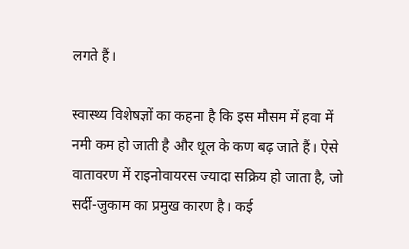लगते हैं।

स्वास्थ्य विशेषज्ञों का कहना है कि इस मौसम में हवा में नमी कम हो जाती है और धूल के कण बढ़ जाते हैं। ऐसे वातावरण में राइनोवायरस ज्यादा सक्रिय हो जाता है, जो सर्दी-जुकाम का प्रमुख कारण है। कई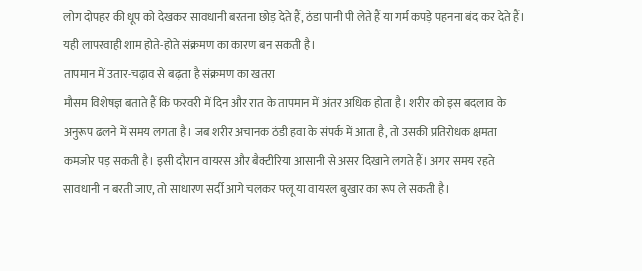लोग दोपहर की धूप को देखकर सावधानी बरतना छोड़ देते हैं, ठंडा पानी पी लेते हैं या गर्म कपड़े पहनना बंद कर देते हैं। यही लापरवाही शाम होते-होते संक्रमण का कारण बन सकती है।
तापमान में उतार-चढ़ाव से बढ़ता है संक्रमण का खतरा
मौसम विशेषज्ञ बताते हैं कि फरवरी में दिन और रात के तापमान में अंतर अधिक होता है। शरीर को इस बदलाव के अनुरूप ढलने में समय लगता है। जब शरीर अचानक ठंडी हवा के संपर्क में आता है, तो उसकी प्रतिरोधक क्षमता कमजोर पड़ सकती है। इसी दौरान वायरस और बैक्टीरिया आसानी से असर दिखाने लगते हैं। अगर समय रहते सावधानी न बरती जाए, तो साधारण सर्दी आगे चलकर फ्लू या वायरल बुखार का रूप ले सकती है।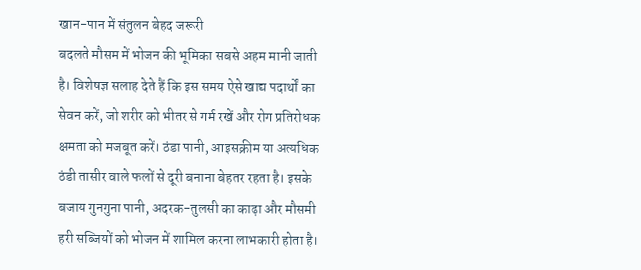खान-पान में संतुलन बेहद जरूरी
बदलते मौसम में भोजन की भूमिका सबसे अहम मानी जाती है। विशेषज्ञ सलाह देते हैं कि इस समय ऐसे खाद्य पदार्थों का सेवन करें, जो शरीर को भीतर से गर्म रखें और रोग प्रतिरोधक क्षमता को मजबूत करें। ठंडा पानी, आइसक्रीम या अत्यधिक ठंडी तासीर वाले फलों से दूरी बनाना बेहतर रहता है। इसके बजाय गुनगुना पानी, अदरक-तुलसी का काढ़ा और मौसमी हरी सब्जियों को भोजन में शामिल करना लाभकारी होता है।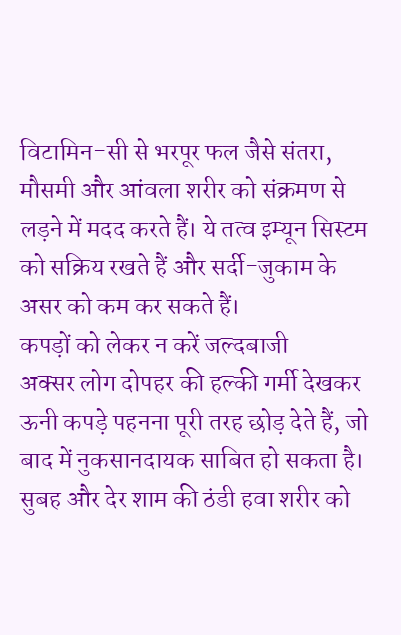विटामिन-सी से भरपूर फल जैसे संतरा, मौसमी और आंवला शरीर को संक्रमण से लड़ने में मदद करते हैं। ये तत्व इम्यून सिस्टम को सक्रिय रखते हैं और सर्दी-जुकाम के असर को कम कर सकते हैं।
कपड़ों को लेकर न करें जल्दबाजी
अक्सर लोग दोपहर की हल्की गर्मी देखकर ऊनी कपड़े पहनना पूरी तरह छोड़ देते हैं, जो बाद में नुकसानदायक साबित हो सकता है। सुबह और देर शाम की ठंडी हवा शरीर को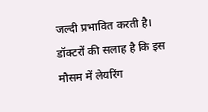जल्दी प्रभावित करती है। डॉक्टरों की सलाह है कि इस मौसम में लेयरिंग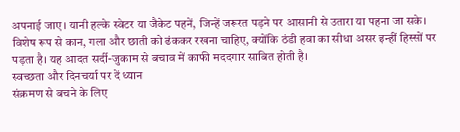अपनाई जाए। यानी हल्के स्वेटर या जैकेट पहनें, जिन्हें जरूरत पड़ने पर आसानी से उतारा या पहना जा सके।
विशेष रूप से कान, गला और छाती को ढंककर रखना चाहिए, क्योंकि ठंडी हवा का सीधा असर इन्हीं हिस्सों पर पड़ता है। यह आदत सर्दी-जुकाम से बचाव में काफी मददगार साबित होती है।
स्वच्छता और दिनचर्या पर दें ध्यान
संक्रमण से बचने के लिए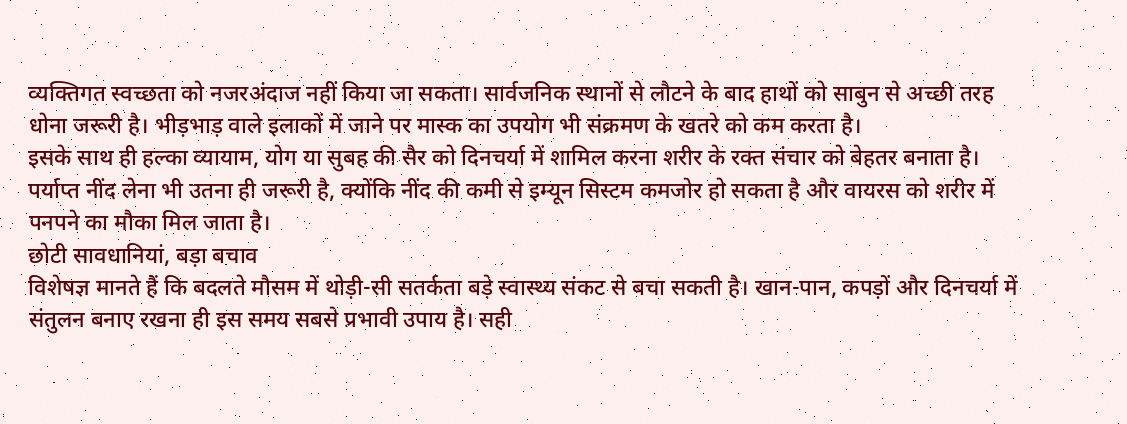व्यक्तिगत स्वच्छता को नजरअंदाज नहीं किया जा सकता। सार्वजनिक स्थानों से लौटने के बाद हाथों को साबुन से अच्छी तरह धोना जरूरी है। भीड़भाड़ वाले इलाकों में जाने पर मास्क का उपयोग भी संक्रमण के खतरे को कम करता है।
इसके साथ ही हल्का व्यायाम, योग या सुबह की सैर को दिनचर्या में शामिल करना शरीर के रक्त संचार को बेहतर बनाता है। पर्याप्त नींद लेना भी उतना ही जरूरी है, क्योंकि नींद की कमी से इम्यून सिस्टम कमजोर हो सकता है और वायरस को शरीर में पनपने का मौका मिल जाता है।
छोटी सावधानियां, बड़ा बचाव
विशेषज्ञ मानते हैं कि बदलते मौसम में थोड़ी-सी सतर्कता बड़े स्वास्थ्य संकट से बचा सकती है। खान-पान, कपड़ों और दिनचर्या में संतुलन बनाए रखना ही इस समय सबसे प्रभावी उपाय है। सही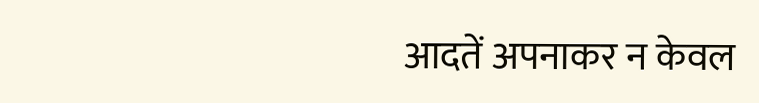आदतें अपनाकर न केवल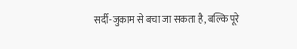सर्दी-जुकाम से बचा जा सकता है, बल्कि पूरे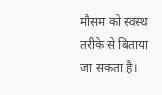मौसम को स्वस्थ तरीके से बिताया जा सकता है।